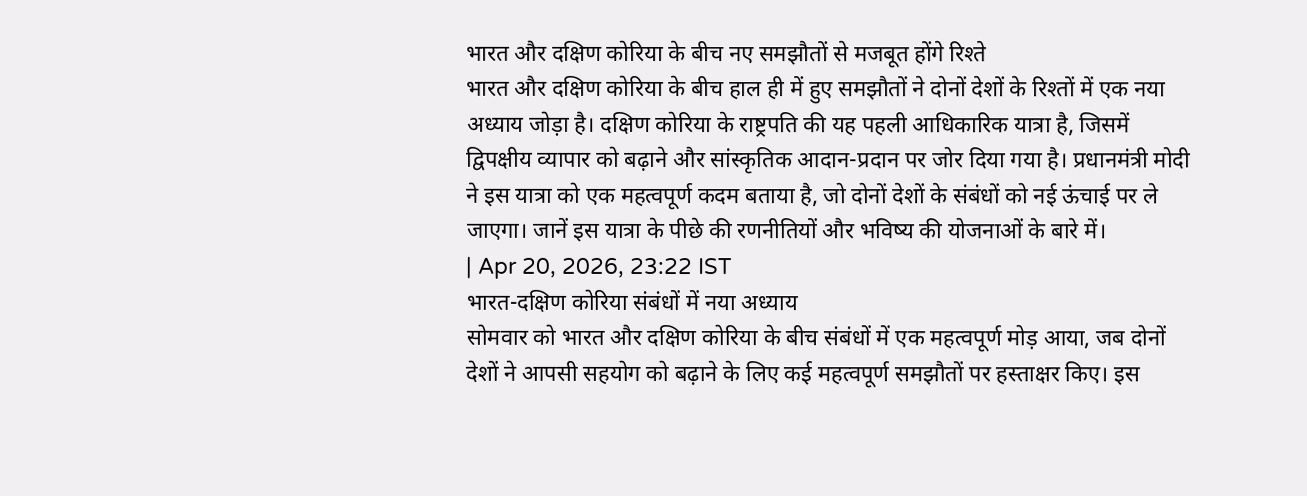भारत और दक्षिण कोरिया के बीच नए समझौतों से मजबूत होंगे रिश्ते
भारत और दक्षिण कोरिया के बीच हाल ही में हुए समझौतों ने दोनों देशों के रिश्तों में एक नया अध्याय जोड़ा है। दक्षिण कोरिया के राष्ट्रपति की यह पहली आधिकारिक यात्रा है, जिसमें द्विपक्षीय व्यापार को बढ़ाने और सांस्कृतिक आदान-प्रदान पर जोर दिया गया है। प्रधानमंत्री मोदी ने इस यात्रा को एक महत्वपूर्ण कदम बताया है, जो दोनों देशों के संबंधों को नई ऊंचाई पर ले जाएगा। जानें इस यात्रा के पीछे की रणनीतियों और भविष्य की योजनाओं के बारे में।
| Apr 20, 2026, 23:22 IST
भारत-दक्षिण कोरिया संबंधों में नया अध्याय
सोमवार को भारत और दक्षिण कोरिया के बीच संबंधों में एक महत्वपूर्ण मोड़ आया, जब दोनों देशों ने आपसी सहयोग को बढ़ाने के लिए कई महत्वपूर्ण समझौतों पर हस्ताक्षर किए। इस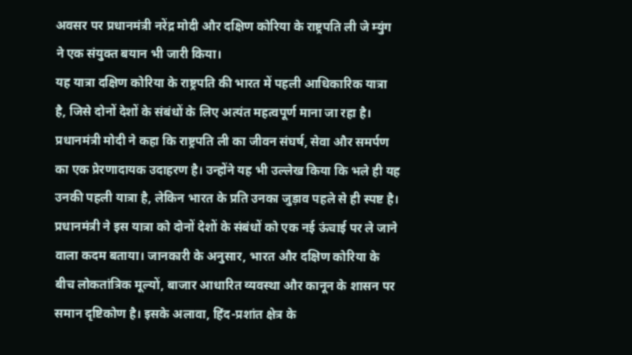अवसर पर प्रधानमंत्री नरेंद्र मोदी और दक्षिण कोरिया के राष्ट्रपति ली जे म्युंग ने एक संयुक्त बयान भी जारी किया।
यह यात्रा दक्षिण कोरिया के राष्ट्रपति की भारत में पहली आधिकारिक यात्रा है, जिसे दोनों देशों के संबंधों के लिए अत्यंत महत्वपूर्ण माना जा रहा है। प्रधानमंत्री मोदी ने कहा कि राष्ट्रपति ली का जीवन संघर्ष, सेवा और समर्पण का एक प्रेरणादायक उदाहरण है। उन्होंने यह भी उल्लेख किया कि भले ही यह उनकी पहली यात्रा है, लेकिन भारत के प्रति उनका जुड़ाव पहले से ही स्पष्ट है।
प्रधानमंत्री ने इस यात्रा को दोनों देशों के संबंधों को एक नई ऊंचाई पर ले जाने वाला कदम बताया। जानकारी के अनुसार, भारत और दक्षिण कोरिया के बीच लोकतांत्रिक मूल्यों, बाजार आधारित व्यवस्था और कानून के शासन पर समान दृष्टिकोण है। इसके अलावा, हिंद-प्रशांत क्षेत्र के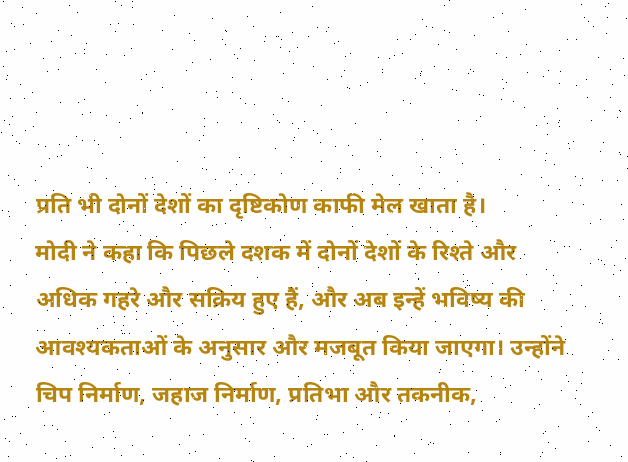प्रति भी दोनों देशों का दृष्टिकोण काफी मेल खाता है।
मोदी ने कहा कि पिछले दशक में दोनों देशों के रिश्ते और अधिक गहरे और सक्रिय हुए हैं, और अब इन्हें भविष्य की आवश्यकताओं के अनुसार और मजबूत किया जाएगा। उन्होंने चिप निर्माण, जहाज निर्माण, प्रतिभा और तकनीक,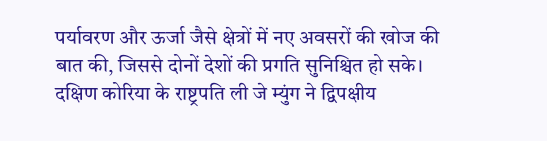पर्यावरण और ऊर्जा जैसे क्षेत्रों में नए अवसरों की खोज की बात की, जिससे दोनों देशों की प्रगति सुनिश्चित हो सके।
दक्षिण कोरिया के राष्ट्रपति ली जे म्युंग ने द्विपक्षीय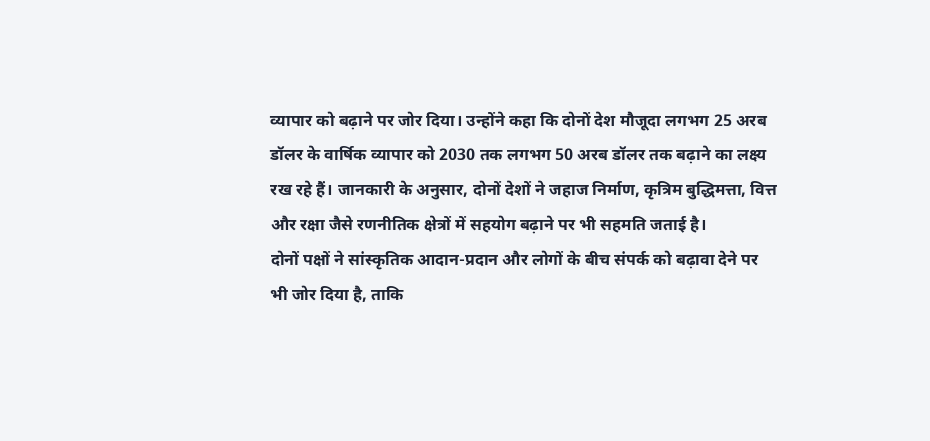व्यापार को बढ़ाने पर जोर दिया। उन्होंने कहा कि दोनों देश मौजूदा लगभग 25 अरब डॉलर के वार्षिक व्यापार को 2030 तक लगभग 50 अरब डॉलर तक बढ़ाने का लक्ष्य रख रहे हैं। जानकारी के अनुसार, दोनों देशों ने जहाज निर्माण, कृत्रिम बुद्धिमत्ता, वित्त और रक्षा जैसे रणनीतिक क्षेत्रों में सहयोग बढ़ाने पर भी सहमति जताई है।
दोनों पक्षों ने सांस्कृतिक आदान-प्रदान और लोगों के बीच संपर्क को बढ़ावा देने पर भी जोर दिया है, ताकि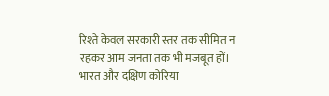रिश्ते केवल सरकारी स्तर तक सीमित न रहकर आम जनता तक भी मजबूत हों।
भारत और दक्षिण कोरिया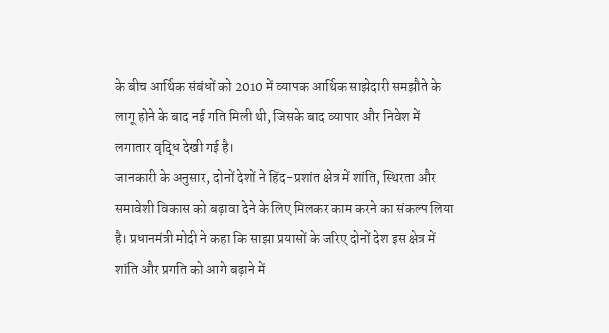के बीच आर्थिक संबंधों को 2010 में व्यापक आर्थिक साझेदारी समझौते के लागू होने के बाद नई गति मिली थी, जिसके बाद व्यापार और निवेश में लगातार वृद्धि देखी गई है।
जानकारी के अनुसार, दोनों देशों ने हिंद-प्रशांत क्षेत्र में शांति, स्थिरता और समावेशी विकास को बढ़ावा देने के लिए मिलकर काम करने का संकल्प लिया है। प्रधानमंत्री मोदी ने कहा कि साझा प्रयासों के जरिए दोनों देश इस क्षेत्र में शांति और प्रगति को आगे बढ़ाने में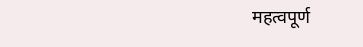महत्वपूर्ण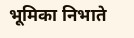भूमिका निभाते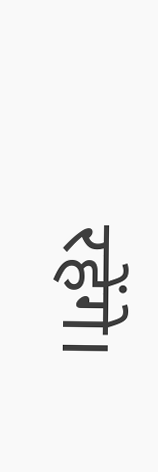रहेंगे।